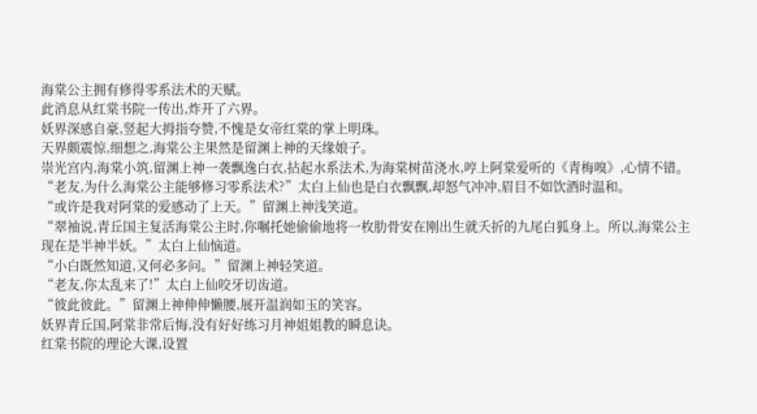海棠公主拥有修得零系法术的天赋。
此消息从红棠书院一传出,炸开了六界。
妖界深感自豪,竖起大拇指夸赞,不愧是女帝红棠的掌上明珠。
天界颇震惊,细想之,海棠公主果然是留渊上神的天缘娘子。
崇光宫内,海棠小筑,留渊上神一袭飘逸白衣,拈起水系法术,为海棠树苗浇水,哼上阿棠爱听的《青梅嗅》,心情不错。
“老友,为什么海棠公主能够修习零系法术?”太白上仙也是白衣飘飘,却怒气冲冲,眉目不如饮酒时温和。
“或许是我对阿棠的爱感动了上天。”留渊上神浅笑道。
“翠袖说,青丘国主复活海棠公主时,你嘱托她偷偷地将一枚肋骨安在刚出生就夭折的九尾白狐身上。所以,海棠公主现在是半神半妖。”太白上仙恼道。
“小白既然知道,又何必多问。”留渊上神轻笑道。
“老友,你太乱来了!”太白上仙咬牙切齿道。
“彼此彼此。”留渊上神伸伸懒腰,展开温润如玉的笑容。
妖界青丘国,阿棠非常后悔,没有好好练习月神姐姐教的瞬息诀。
红棠书院的理论大课,设置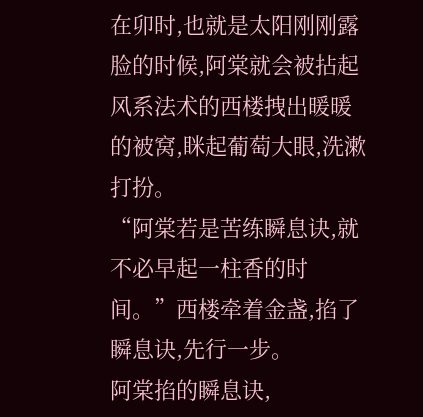在卯时,也就是太阳刚刚露脸的时候,阿棠就会被拈起风系法术的西楼拽出暖暖的被窝,眯起葡萄大眼,洗漱打扮。
“阿棠若是苦练瞬息诀,就不必早起一柱香的时间。”西楼牵着金盏,掐了瞬息诀,先行一步。
阿棠掐的瞬息诀,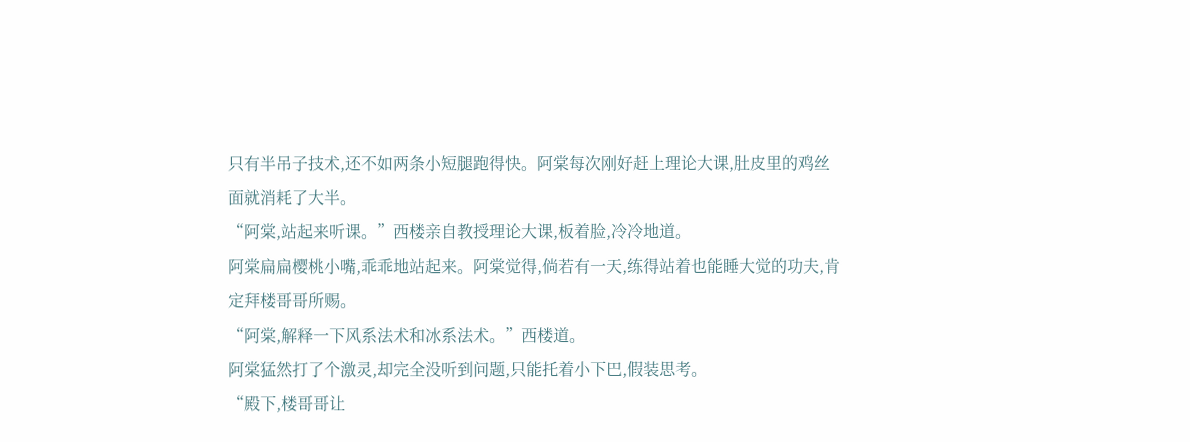只有半吊子技术,还不如两条小短腿跑得快。阿棠每次刚好赶上理论大课,肚皮里的鸡丝面就消耗了大半。
“阿棠,站起来听课。”西楼亲自教授理论大课,板着脸,冷冷地道。
阿棠扁扁樱桃小嘴,乖乖地站起来。阿棠觉得,倘若有一天,练得站着也能睡大觉的功夫,肯定拜楼哥哥所赐。
“阿棠,解释一下风系法术和冰系法术。”西楼道。
阿棠猛然打了个激灵,却完全没听到问题,只能托着小下巴,假装思考。
“殿下,楼哥哥让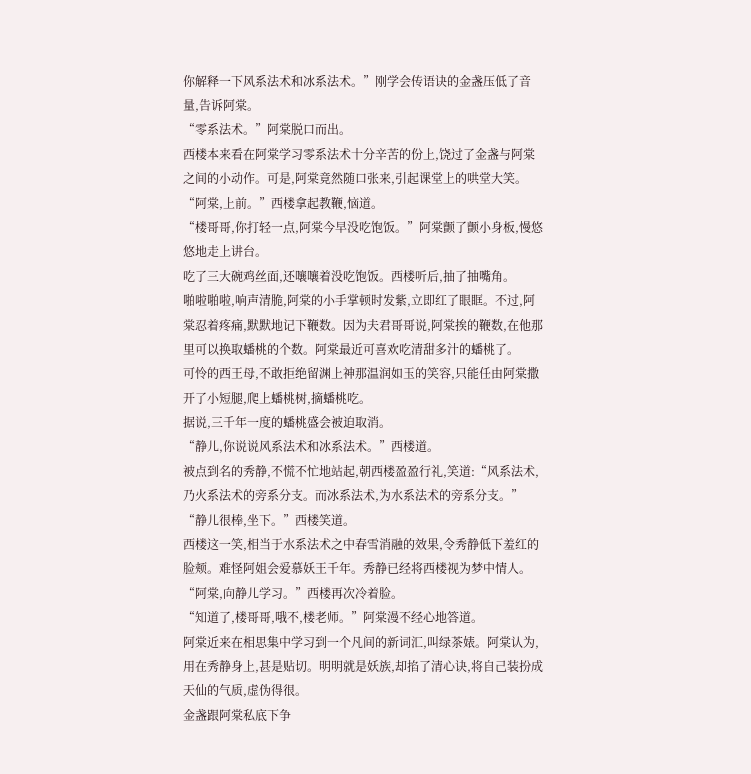你解释一下风系法术和冰系法术。”刚学会传语诀的金盏压低了音量,告诉阿棠。
“零系法术。”阿棠脱口而出。
西楼本来看在阿棠学习零系法术十分辛苦的份上,饶过了金盏与阿棠之间的小动作。可是,阿棠竟然随口张来,引起课堂上的哄堂大笑。
“阿棠,上前。”西楼拿起教鞭,恼道。
“楼哥哥,你打轻一点,阿棠今早没吃饱饭。”阿棠颤了颤小身板,慢悠悠地走上讲台。
吃了三大碗鸡丝面,还嚷嚷着没吃饱饭。西楼听后,抽了抽嘴角。
啪啦啪啦,响声清脆,阿棠的小手掌顿时发紫,立即红了眼眶。不过,阿棠忍着疼痛,默默地记下鞭数。因为夫君哥哥说,阿棠挨的鞭数,在他那里可以换取蟠桃的个数。阿棠最近可喜欢吃清甜多汁的蟠桃了。
可怜的西王母,不敢拒绝留渊上神那温润如玉的笑容,只能任由阿棠撒开了小短腿,爬上蟠桃树,摘蟠桃吃。
据说,三千年一度的蟠桃盛会被迫取消。
“静儿,你说说风系法术和冰系法术。”西楼道。
被点到名的秀静,不慌不忙地站起,朝西楼盈盈行礼,笑道:“风系法术,乃火系法术的旁系分支。而冰系法术,为水系法术的旁系分支。”
“静儿很棒,坐下。”西楼笑道。
西楼这一笑,相当于水系法术之中春雪消融的效果,令秀静低下羞红的脸颊。难怪阿姐会爱慕妖王千年。秀静已经将西楼视为梦中情人。
“阿棠,向静儿学习。”西楼再次冷着脸。
“知道了,楼哥哥,哦不,楼老师。”阿棠漫不经心地答道。
阿棠近来在相思集中学习到一个凡间的新词汇,叫绿茶婊。阿棠认为,用在秀静身上,甚是贴切。明明就是妖族,却掐了清心诀,将自己装扮成天仙的气质,虚伪得很。
金盏跟阿棠私底下争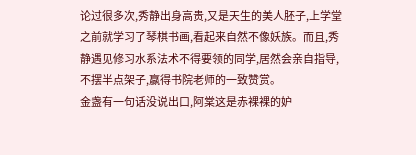论过很多次,秀静出身高贵,又是天生的美人胚子,上学堂之前就学习了琴棋书画,看起来自然不像妖族。而且,秀静遇见修习水系法术不得要领的同学,居然会亲自指导,不摆半点架子,赢得书院老师的一致赞赏。
金盏有一句话没说出口,阿棠这是赤裸裸的妒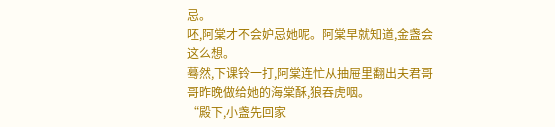忌。
呸,阿棠才不会妒忌她呢。阿棠早就知道,金盏会这么想。
蓦然,下课铃一打,阿棠连忙从抽屉里翻出夫君哥哥昨晚做给她的海棠酥,狼吞虎咽。
“殿下,小盏先回家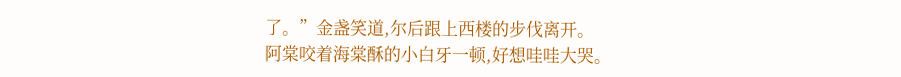了。”金盏笑道,尔后跟上西楼的步伐离开。
阿棠咬着海棠酥的小白牙一顿,好想哇哇大哭。